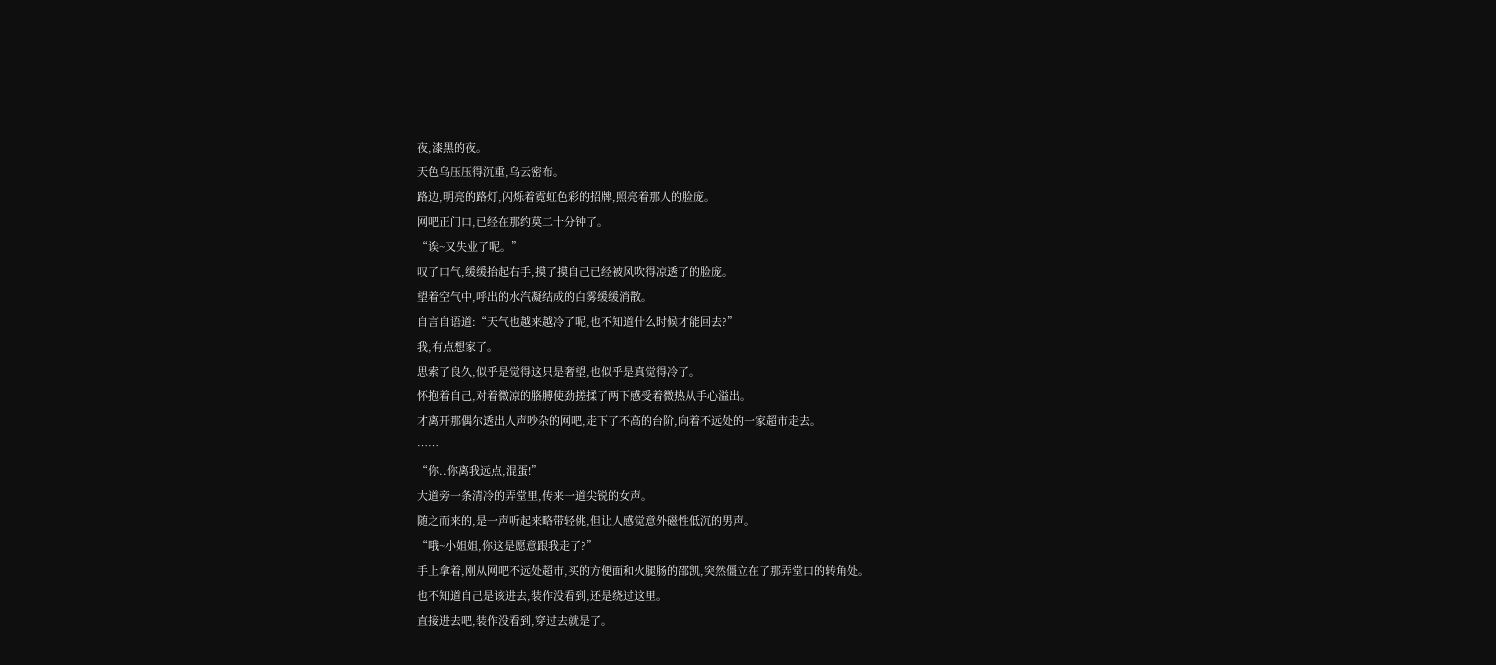夜,漆黑的夜。
天色乌压压得沉重,乌云密布。
路边,明亮的路灯,闪烁着霓虹色彩的招牌,照亮着那人的脸庞。
网吧正门口,已经在那约莫二十分钟了。
“诶~又失业了呢。”
叹了口气,缓缓抬起右手,摸了摸自己已经被风吹得凉透了的脸庞。
望着空气中,呼出的水汽凝结成的白雾缓缓消散。
自言自语道:“天气也越来越冷了呢,也不知道什么时候才能回去?”
我,有点想家了。
思索了良久,似乎是觉得这只是奢望,也似乎是真觉得冷了。
怀抱着自己,对着微凉的胳膊使劲搓揉了两下感受着微热从手心溢出。
才离开那偶尔透出人声吵杂的网吧,走下了不高的台阶,向着不远处的一家超市走去。
……
“你..你离我远点,混蛋!”
大道旁一条清冷的弄堂里,传来一道尖锐的女声。
随之而来的,是一声听起来略带轻佻,但让人感觉意外磁性低沉的男声。
“哦~小姐姐,你这是愿意跟我走了?”
手上拿着,刚从网吧不远处超市,买的方便面和火腿肠的邵凯,突然僵立在了那弄堂口的转角处。
也不知道自己是该进去,装作没看到,还是绕过这里。
直接进去吧,装作没看到,穿过去就是了。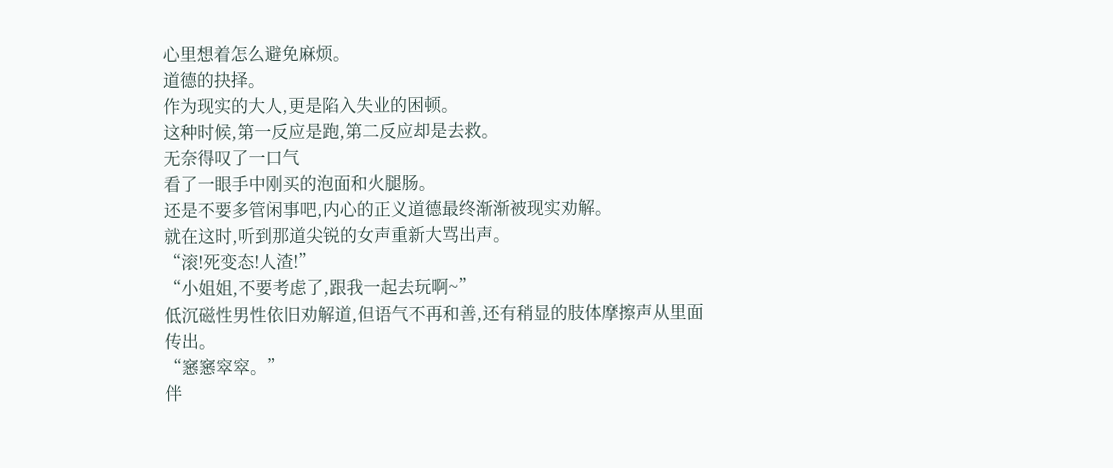心里想着怎么避免麻烦。
道德的抉择。
作为现实的大人,更是陷入失业的困顿。
这种时候,第一反应是跑,第二反应却是去救。
无奈得叹了一口气
看了一眼手中刚买的泡面和火腿肠。
还是不要多管闲事吧,内心的正义道德最终渐渐被现实劝解。
就在这时,听到那道尖锐的女声重新大骂出声。
“滚!死变态!人渣!”
“小姐姐,不要考虑了,跟我一起去玩啊~”
低沉磁性男性依旧劝解道,但语气不再和善,还有稍显的肢体摩擦声从里面传出。
“窸窸窣窣。”
伴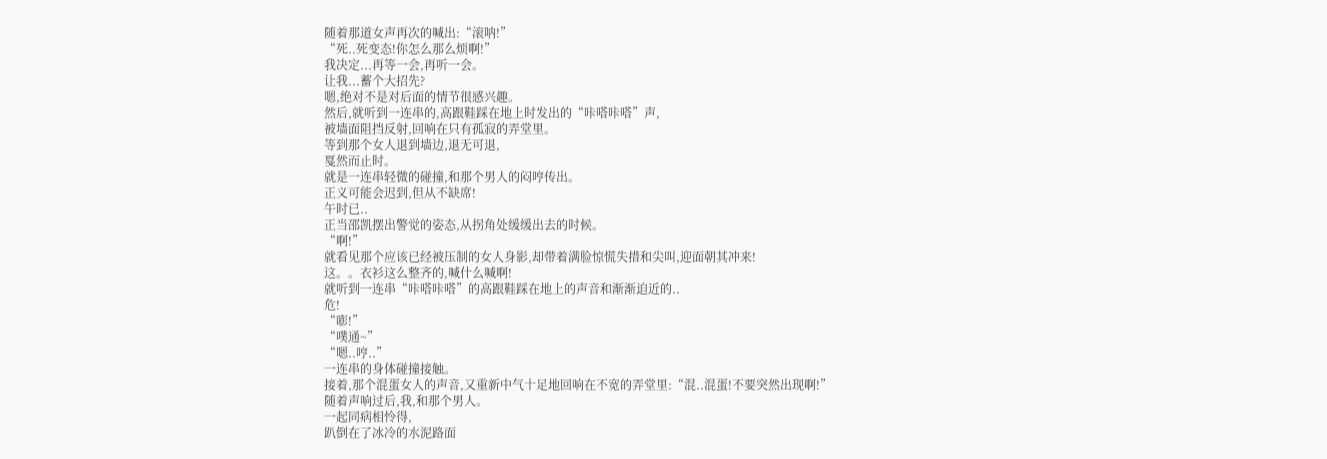随着那道女声再次的喊出:“滚呐!”
“死..死变态!你怎么那么烦啊!”
我决定...再等一会,再听一会。
让我...蓄个大招先?
嗯,绝对不是对后面的情节很感兴趣。
然后,就听到一连串的,高跟鞋踩在地上时发出的“咔嗒咔嗒”声,
被墙面阻挡反射,回响在只有孤寂的弄堂里。
等到那个女人退到墙边,退无可退,
戛然而止时。
就是一连串轻微的碰撞,和那个男人的闷哼传出。
正义可能会迟到,但从不缺席!
午时已..
正当邵凯摆出警觉的姿态,从拐角处缓缓出去的时候。
“啊!”
就看见那个应该已经被压制的女人身影,却带着满脸惊慌失措和尖叫,迎面朝其冲来!
这。。衣衫这么整齐的,喊什么喊啊!
就听到一连串“咔嗒咔嗒”的高跟鞋踩在地上的声音和渐渐迫近的..
危!
“嘭!”
“噗通~”
“嗯..哼..”
一连串的身体碰撞接触。
接着,那个混蛋女人的声音,又重新中气十足地回响在不宽的弄堂里:“混..混蛋!不要突然出现啊!”
随着声响过后,我,和那个男人。
一起同病相怜得,
趴倒在了冰冷的水泥路面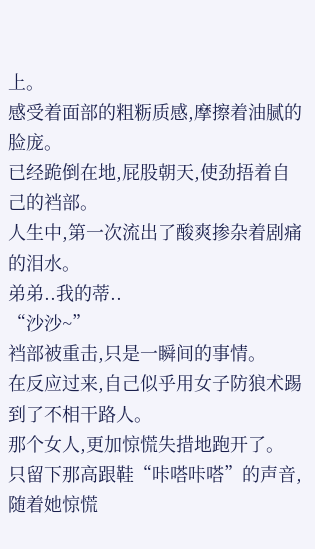上。
感受着面部的粗粝质感,摩擦着油腻的脸庞。
已经跪倒在地,屁股朝天,使劲捂着自己的裆部。
人生中,第一次流出了酸爽掺杂着剧痛的泪水。
弟弟..我的蒂..
“沙沙~”
裆部被重击,只是一瞬间的事情。
在反应过来,自己似乎用女子防狼术踢到了不相干路人。
那个女人,更加惊慌失措地跑开了。
只留下那高跟鞋“咔嗒咔嗒”的声音,随着她惊慌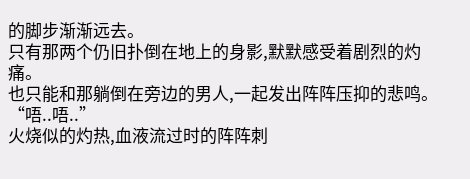的脚步渐渐远去。
只有那两个仍旧扑倒在地上的身影,默默感受着剧烈的灼痛。
也只能和那躺倒在旁边的男人,一起发出阵阵压抑的悲鸣。
“唔..唔..”
火烧似的灼热,血液流过时的阵阵刺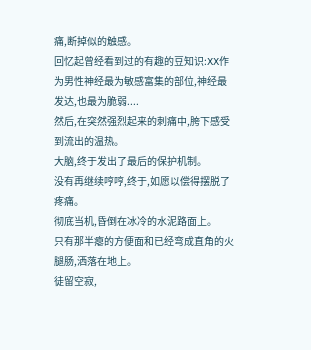痛,断掉似的触感。
回忆起曾经看到过的有趣的豆知识:XX作为男性神经最为敏感富集的部位,神经最发达,也最为脆弱....
然后,在突然强烈起来的刺痛中,胯下感受到流出的温热。
大脑,终于发出了最后的保护机制。
没有再继续哼哼,终于,如愿以偿得摆脱了疼痛。
彻底当机,昏倒在冰冷的水泥路面上。
只有那半瘪的方便面和已经弯成直角的火腿肠,洒落在地上。
徒留空寂,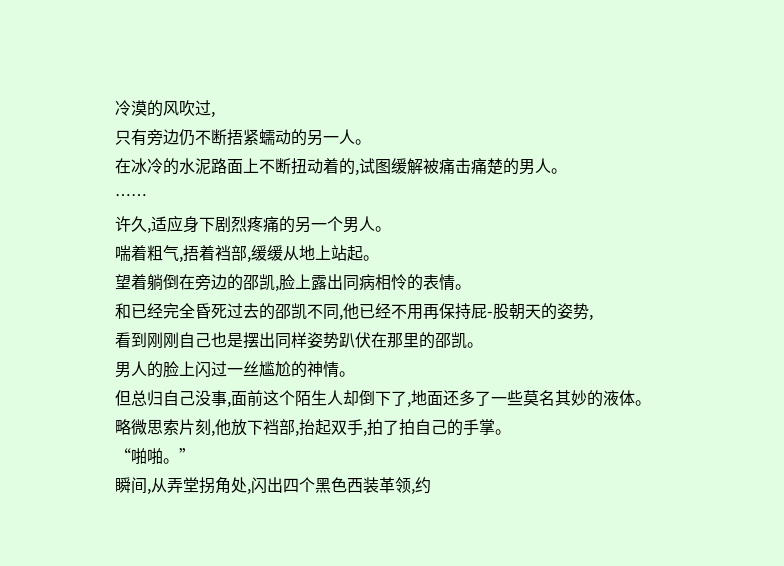冷漠的风吹过,
只有旁边仍不断捂紧蠕动的另一人。
在冰冷的水泥路面上不断扭动着的,试图缓解被痛击痛楚的男人。
……
许久,适应身下剧烈疼痛的另一个男人。
喘着粗气,捂着裆部,缓缓从地上站起。
望着躺倒在旁边的邵凯,脸上露出同病相怜的表情。
和已经完全昏死过去的邵凯不同,他已经不用再保持屁-股朝天的姿势,
看到刚刚自己也是摆出同样姿势趴伏在那里的邵凯。
男人的脸上闪过一丝尴尬的神情。
但总归自己没事,面前这个陌生人却倒下了,地面还多了一些莫名其妙的液体。
略微思索片刻,他放下裆部,抬起双手,拍了拍自己的手掌。
“啪啪。”
瞬间,从弄堂拐角处,闪出四个黑色西装革领,约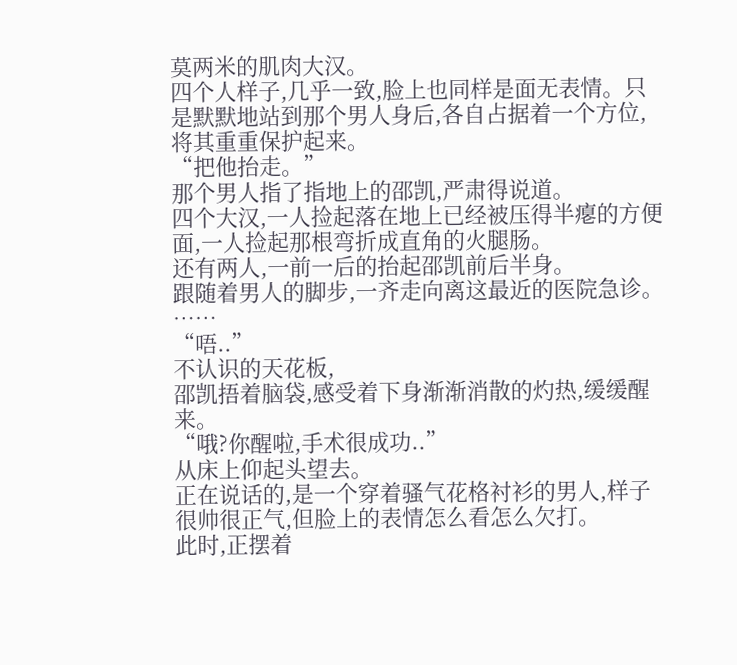莫两米的肌肉大汉。
四个人样子,几乎一致,脸上也同样是面无表情。只是默默地站到那个男人身后,各自占据着一个方位,将其重重保护起来。
“把他抬走。”
那个男人指了指地上的邵凯,严肃得说道。
四个大汉,一人捡起落在地上已经被压得半瘪的方便面,一人捡起那根弯折成直角的火腿肠。
还有两人,一前一后的抬起邵凯前后半身。
跟随着男人的脚步,一齐走向离这最近的医院急诊。
……
“唔..”
不认识的天花板,
邵凯捂着脑袋,感受着下身渐渐消散的灼热,缓缓醒来。
“哦?你醒啦,手术很成功..”
从床上仰起头望去。
正在说话的,是一个穿着骚气花格衬衫的男人,样子很帅很正气,但脸上的表情怎么看怎么欠打。
此时,正摆着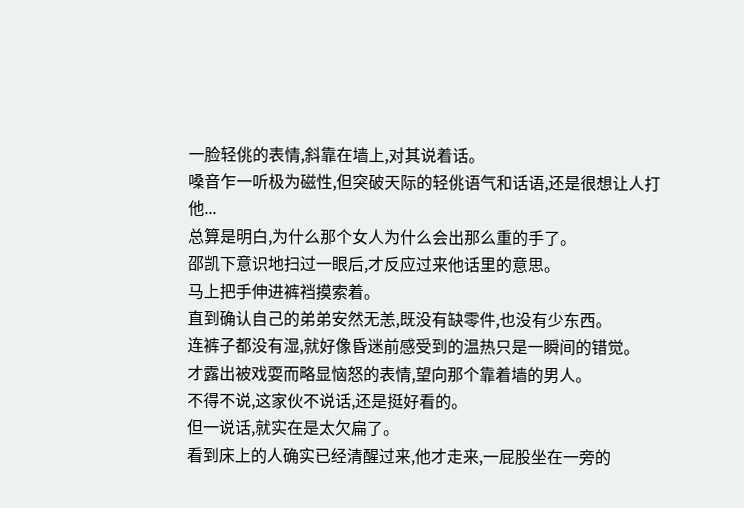一脸轻佻的表情,斜靠在墙上,对其说着话。
嗓音乍一听极为磁性,但突破天际的轻佻语气和话语,还是很想让人打他...
总算是明白,为什么那个女人为什么会出那么重的手了。
邵凯下意识地扫过一眼后,才反应过来他话里的意思。
马上把手伸进裤裆摸索着。
直到确认自己的弟弟安然无恙,既没有缺零件,也没有少东西。
连裤子都没有湿,就好像昏迷前感受到的温热只是一瞬间的错觉。
才露出被戏耍而略显恼怒的表情,望向那个靠着墙的男人。
不得不说,这家伙不说话,还是挺好看的。
但一说话,就实在是太欠扁了。
看到床上的人确实已经清醒过来,他才走来,一屁股坐在一旁的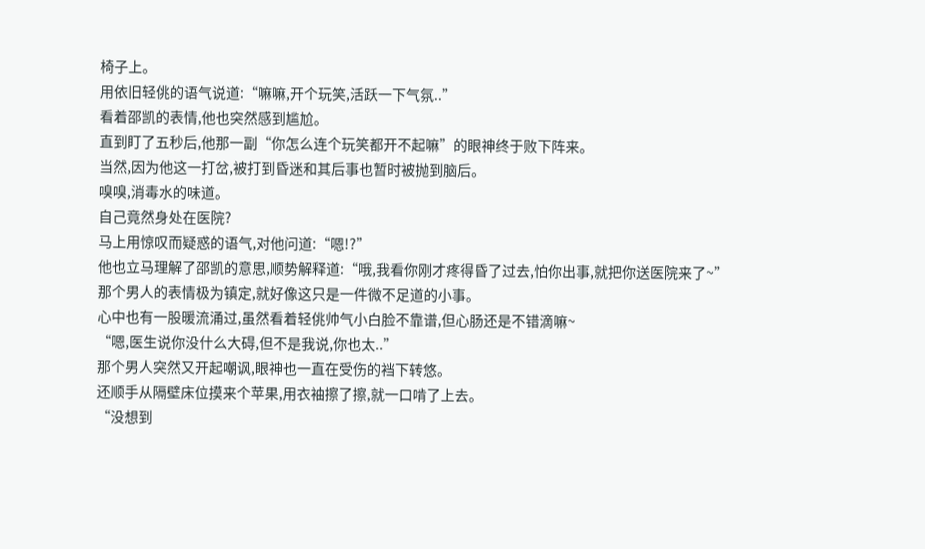椅子上。
用依旧轻佻的语气说道:“嘛嘛,开个玩笑,活跃一下气氛..”
看着邵凯的表情,他也突然感到尴尬。
直到盯了五秒后,他那一副“你怎么连个玩笑都开不起嘛”的眼神终于败下阵来。
当然,因为他这一打岔,被打到昏迷和其后事也暂时被抛到脑后。
嗅嗅,消毒水的味道。
自己竟然身处在医院?
马上用惊叹而疑惑的语气,对他问道:“嗯!?”
他也立马理解了邵凯的意思,顺势解释道:“哦,我看你刚才疼得昏了过去,怕你出事,就把你送医院来了~”
那个男人的表情极为镇定,就好像这只是一件微不足道的小事。
心中也有一股暖流涌过,虽然看着轻佻帅气小白脸不靠谱,但心肠还是不错滴嘛~
“嗯,医生说你没什么大碍,但不是我说,你也太..”
那个男人突然又开起嘲讽,眼神也一直在受伤的裆下转悠。
还顺手从隔壁床位摸来个苹果,用衣袖擦了擦,就一口啃了上去。
“没想到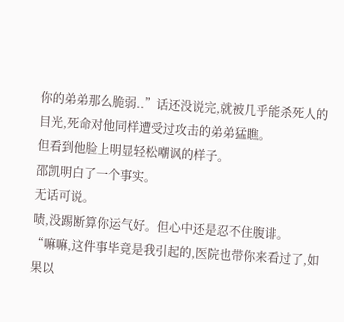你的弟弟那么脆弱..”话还没说完,就被几乎能杀死人的目光,死命对他同样遭受过攻击的弟弟猛瞧。
但看到他脸上明显轻松嘲讽的样子。
邵凯明白了一个事实。
无话可说。
啧,没踢断算你运气好。但心中还是忍不住腹诽。
“嘛嘛,这件事毕竟是我引起的,医院也带你来看过了,如果以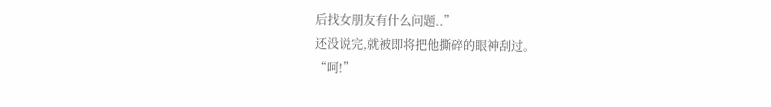后找女朋友有什么问题..”
还没说完,就被即将把他撕碎的眼神刮过。
“呵!”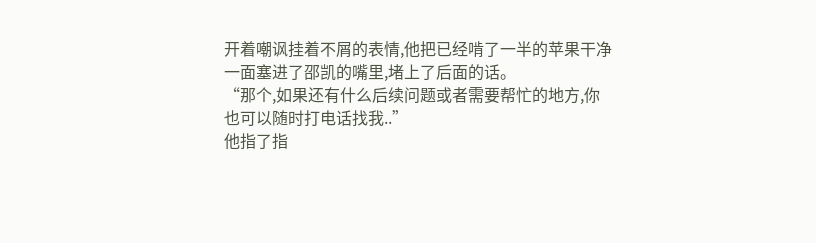开着嘲讽挂着不屑的表情,他把已经啃了一半的苹果干净一面塞进了邵凯的嘴里,堵上了后面的话。
“那个,如果还有什么后续问题或者需要帮忙的地方,你也可以随时打电话找我..”
他指了指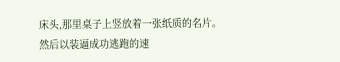床头,那里桌子上竖放着一张纸质的名片。
然后以装逼成功逃跑的速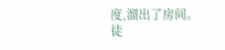度,溜出了房间。
徒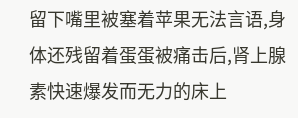留下嘴里被塞着苹果无法言语,身体还残留着蛋蛋被痛击后,肾上腺素快速爆发而无力的床上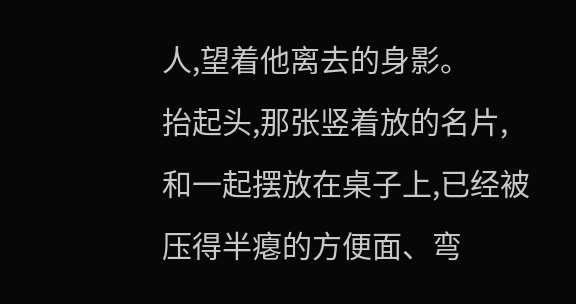人,望着他离去的身影。
抬起头,那张竖着放的名片,和一起摆放在桌子上,已经被压得半瘪的方便面、弯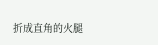折成直角的火腿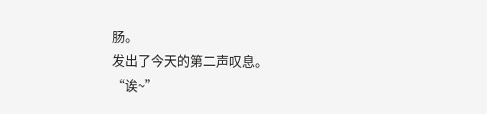肠。
发出了今天的第二声叹息。
“诶~”